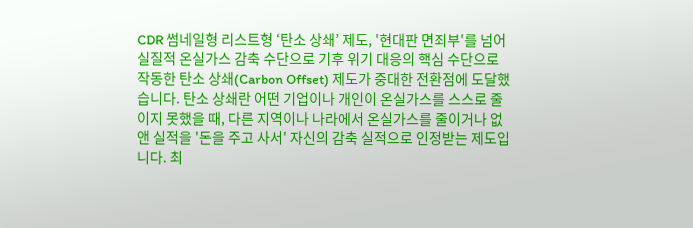CDR 썸네일형 리스트형 ‘탄소 상쇄’ 제도, '현대판 면죄부'를 넘어 실질적 온실가스 감축 수단으로 기후 위기 대응의 핵심 수단으로 작동한 탄소 상쇄(Carbon Offset) 제도가 중대한 전환점에 도달했습니다. 탄소 상쇄란 어떤 기업이나 개인이 온실가스를 스스로 줄이지 못했을 때, 다른 지역이나 나라에서 온실가스를 줄이거나 없앤 실적을 '돈을 주고 사서' 자신의 감축 실적으로 인정받는 제도입니다. 최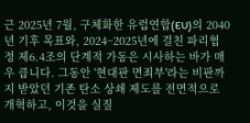근 2025년 7월, 구체화한 유럽연합(EU)의 2040년 기후 목표와, 2024~2025년에 걸친 파리협정 제6.4조의 단계적 가동은 시사하는 바가 매우 큽니다. 그동안 '현대판 면죄부'라는 비판까지 받았던 기존 탄소 상쇄 제도를 전면적으로 개혁하고, 이것을 실질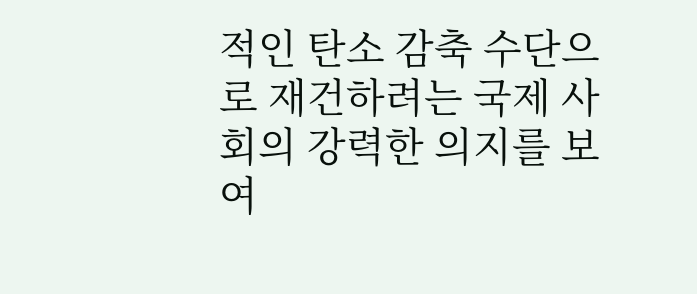적인 탄소 감축 수단으로 재건하려는 국제 사회의 강력한 의지를 보여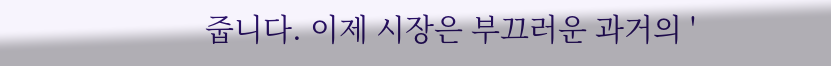줍니다. 이제 시장은 부끄러운 과거의 '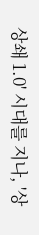상쇄 1.0' 시대를 지나, '상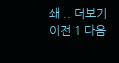쇄 .. 더보기 이전 1 다음